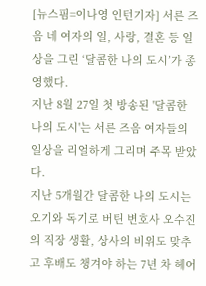[뉴스핌=이나영 인턴기자] 서른 즈음 네 여자의 일, 사랑, 결혼 등 일상을 그린 ‘달콤한 나의 도시’가 종영했다.
지난 8월 27일 첫 방송된 '달콤한 나의 도시'는 서른 즈음 여자들의 일상을 리얼하게 그리며 주목 받았다.
지난 5개월간 달콤한 나의 도시는 오기와 독기로 버틴 변호사 오수진의 직장 생활, 상사의 비위도 맞추고 후배도 챙겨야 하는 7년 차 헤어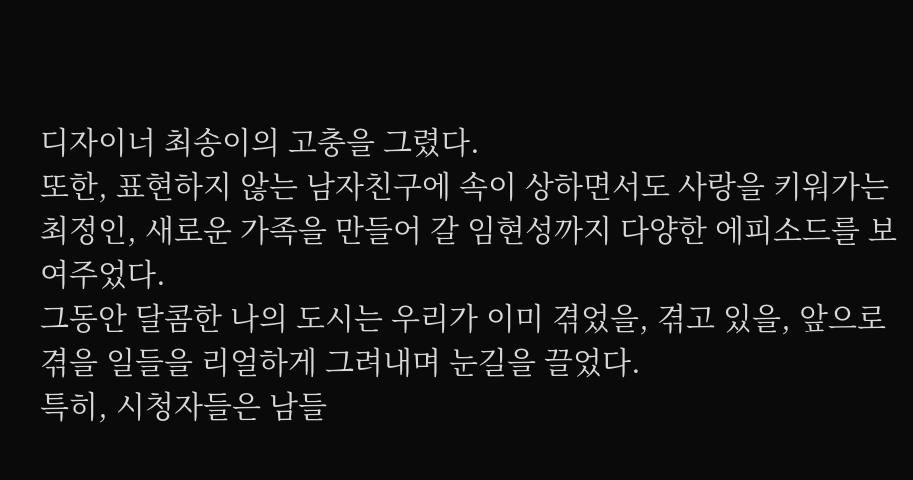디자이너 최송이의 고충을 그렸다.
또한, 표현하지 않는 남자친구에 속이 상하면서도 사랑을 키워가는 최정인, 새로운 가족을 만들어 갈 임현성까지 다양한 에피소드를 보여주었다.
그동안 달콤한 나의 도시는 우리가 이미 겪었을, 겪고 있을, 앞으로 겪을 일들을 리얼하게 그려내며 눈길을 끌었다.
특히, 시청자들은 남들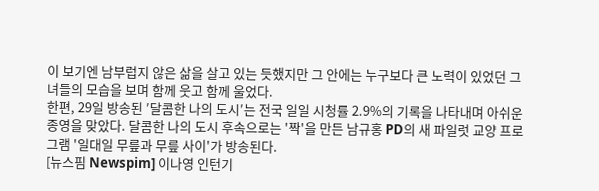이 보기엔 남부럽지 않은 삶을 살고 있는 듯했지만 그 안에는 누구보다 큰 노력이 있었던 그녀들의 모습을 보며 함께 웃고 함께 울었다.
한편, 29일 방송된 ′달콤한 나의 도시′는 전국 일일 시청률 2.9%의 기록을 나타내며 아쉬운 종영을 맞았다. 달콤한 나의 도시 후속으로는 '짝'을 만든 남규홍 PD의 새 파일럿 교양 프로그램 '일대일 무릎과 무릎 사이'가 방송된다.
[뉴스핌 Newspim] 이나영 인턴기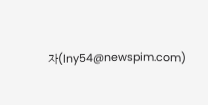자(lny54@newspim.com)